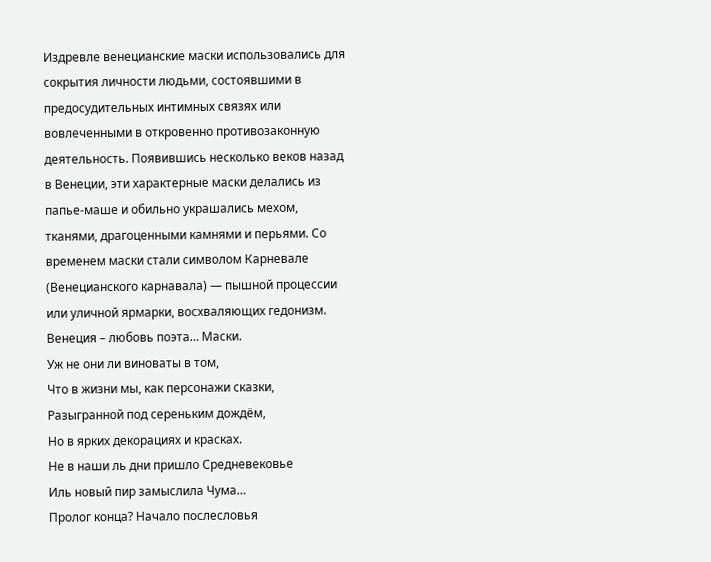Издревле венецианские маски использовались для сокрытия личности людьми, состоявшими в предосудительных интимных связях или вовлеченными в откровенно противозаконную деятельность. Появившись несколько веков назад в Венеции, эти характерные маски делались из папье-маше и обильно украшались мехом, тканями, драгоценными камнями и перьями. Со временем маски стали символом Карневале (Венецианского карнавала) — пышной процессии или уличной ярмарки, восхваляющих гедонизм.
Венеция – любовь поэта… Маски.
Уж не они ли виноваты в том,
Что в жизни мы, как персонажи сказки,
Разыгранной под сереньким дождём,
Но в ярких декорациях и красках.
Не в наши ль дни пришло Средневековье
Иль новый пир замыслила Чума…
Пролог конца? Начало послесловья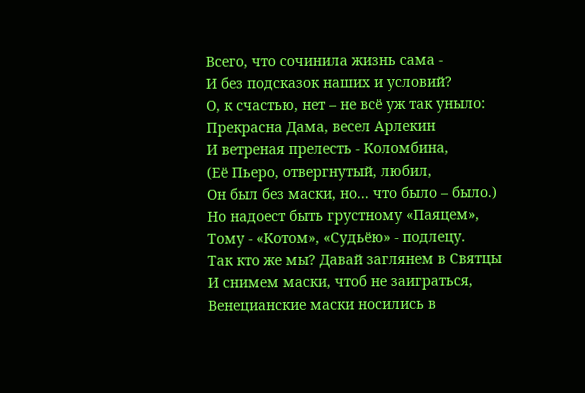Всего, что сочинила жизнь сама -
И без подсказок наших и условий?
О, к счастью, нет – не всё уж так уныло:
Прекрасна Дама, весел Арлекин
И ветреная прелесть - Коломбина,
(Её Пьеро, отвергнутый, любил,
Он был без маски, но... что было – было.)
Нo надоест быть грустному «Паяцем»,
Тому - «Котом», «Судьёю» - подлецу.
Так кто же мы? Давай заглянем в Святцы
И снимем маски, чтоб не заиграться,
Венецианские маски носились в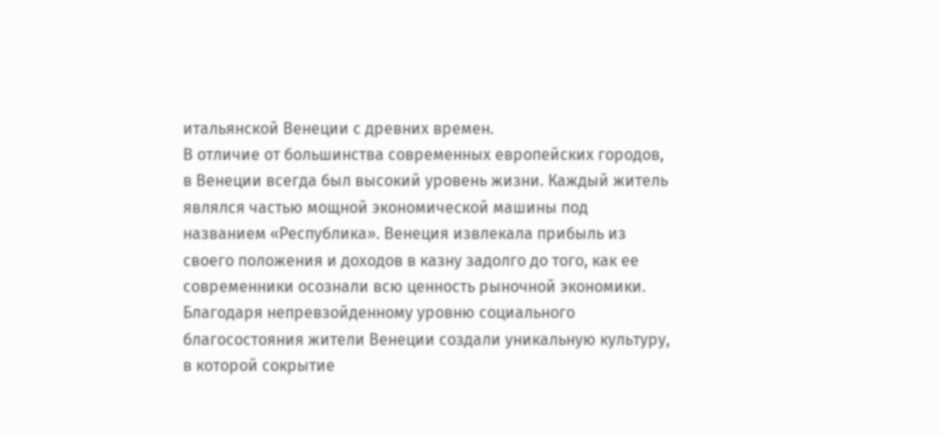итальянской Венеции с древних времен.
В отличие от большинства современных европейских городов, в Венеции всегда был высокий уровень жизни. Каждый житель являлся частью мощной экономической машины под названием «Республика». Венеция извлекала прибыль из своего положения и доходов в казну задолго до того, как ее современники осознали всю ценность рыночной экономики. Благодаря непревзойденному уровню социального благосостояния жители Венеции создали уникальную культуру, в которой сокрытие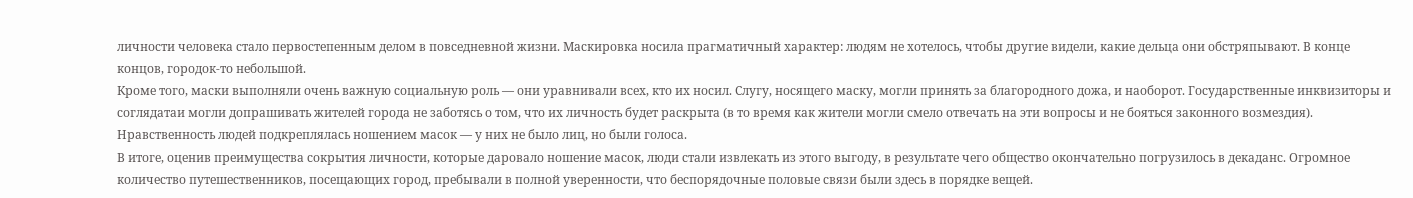личности человека стало первостепенным делом в повседневной жизни. Маскировка носила прагматичный характер: людям не хотелось, чтобы другие видели, какие дельца они обстряпывают. В конце концов, городок-то небольшой.
Кроме того, маски выполняли очень важную социальную роль — они уравнивали всех, кто их носил. Слугу, носящего маску, могли принять за благородного дожа, и наоборот. Государственные инквизиторы и соглядатаи могли допрашивать жителей города не заботясь о том, что их личность будет раскрыта (в то время как жители могли смело отвечать на эти вопросы и не бояться законного возмездия). Нравственность людей подкреплялась ношением масок — у них не было лиц, но были голоса.
В итоге, оценив преимущества сокрытия личности, которые даровало ношение масок, люди стали извлекать из этого выгоду, в результате чего общество окончательно погрузилось в декаданс. Огромное количество путешественников, посещающих город, пребывали в полной уверенности, что беспорядочные половые связи были здесь в порядке вещей.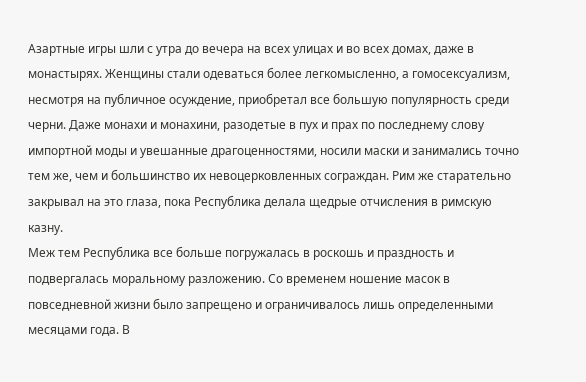Азартные игры шли с утра до вечера на всех улицах и во всех домах, даже в монастырях. Женщины стали одеваться более легкомысленно, а гомосексуализм, несмотря на публичное осуждение, приобретал все большую популярность среди черни. Даже монахи и монахини, разодетые в пух и прах по последнему слову импортной моды и увешанные драгоценностями, носили маски и занимались точно тем же, чем и большинство их невоцерковленных сограждан. Рим же старательно закрывал на это глаза, пока Республика делала щедрые отчисления в римскую казну.
Меж тем Республика все больше погружалась в роскошь и праздность и подвергалась моральному разложению. Со временем ношение масок в повседневной жизни было запрещено и ограничивалось лишь определенными месяцами года. В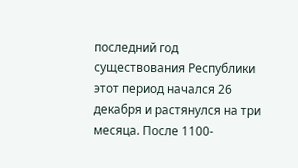последний год существования Республики этот период начался 26 декабря и растянулся на три месяца. После 1100-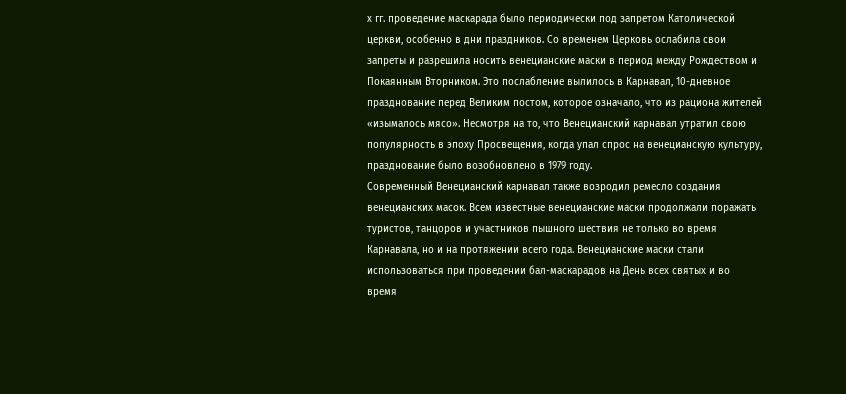х гг. проведение маскарада было периодически под запретом Католической церкви, особенно в дни праздников. Со временем Церковь ослабила свои запреты и разрешила носить венецианские маски в период между Рождеством и Покаянным Вторником. Это послабление вылилось в Карнавал, 10-дневное празднование перед Великим постом, которое означало, что из рациона жителей «изымалось мясо». Несмотря на то, что Венецианский карнавал утратил свою популярность в эпоху Просвещения, когда упал спрос на венецианскую культуру, празднование было возобновлено в 1979 году.
Современный Венецианский карнавал также возродил ремесло создания венецианских масок. Всем известные венецианские маски продолжали поражать туристов, танцоров и участников пышного шествия не только во время Карнавала, но и на протяжении всего года. Венецианские маски стали использоваться при проведении бал-маскарадов на День всех святых и во время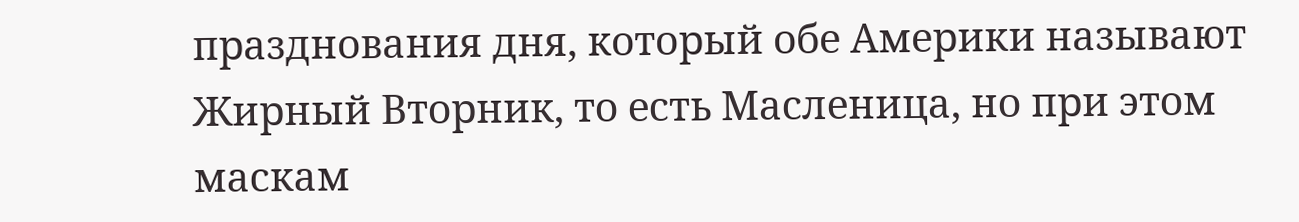празднования дня, который обе Америки называют Жирный Вторник, то есть Масленица, но при этом маскам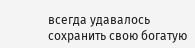всегда удавалось сохранить свою богатую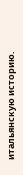итальянскую историю.